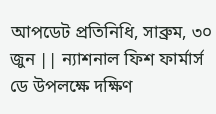আপডেট প্রতিনিধি, সাব্রুম, ৩০ জুন || ন্যাশনাল ফিশ ফার্মার্স ডে উপলক্ষে দক্ষিণ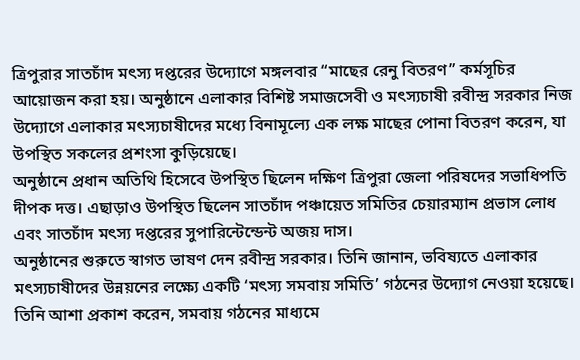ত্রিপুরার সাতচাঁদ মৎস্য দপ্তরের উদ্যোগে মঙ্গলবার “মাছের রেনু বিতরণ” কর্মসূচির আয়োজন করা হয়। অনুষ্ঠানে এলাকার বিশিষ্ট সমাজসেবী ও মৎস্যচাষী রবীন্দ্র সরকার নিজ উদ্যোগে এলাকার মৎস্যচাষীদের মধ্যে বিনামূল্যে এক লক্ষ মাছের পোনা বিতরণ করেন, যা উপস্থিত সকলের প্রশংসা কুড়িয়েছে।
অনুষ্ঠানে প্রধান অতিথি হিসেবে উপস্থিত ছিলেন দক্ষিণ ত্রিপুরা জেলা পরিষদের সভাধিপতি দীপক দত্ত। এছাড়াও উপস্থিত ছিলেন সাতচাঁদ পঞ্চায়েত সমিতির চেয়ারম্যান প্রভাস লোধ এবং সাতচাঁদ মৎস্য দপ্তরের সুপারিন্টেন্ডেন্ট অজয় দাস।
অনুষ্ঠানের শুরুতে স্বাগত ভাষণ দেন রবীন্দ্র সরকার। তিনি জানান, ভবিষ্যতে এলাকার মৎস্যচাষীদের উন্নয়নের লক্ষ্যে একটি ‘মৎস্য সমবায় সমিতি’ গঠনের উদ্যোগ নেওয়া হয়েছে। তিনি আশা প্রকাশ করেন, সমবায় গঠনের মাধ্যমে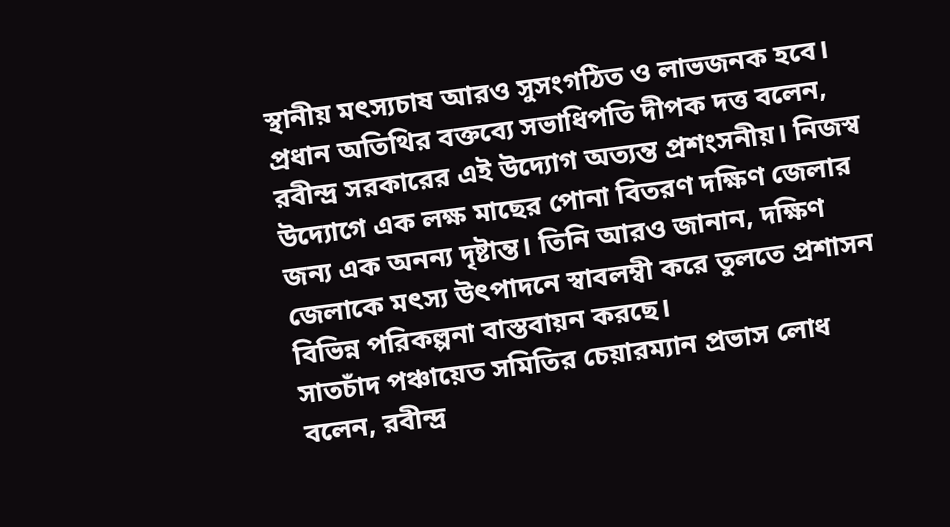স্থানীয় মৎস্যচাষ আরও সুসংগঠিত ও লাভজনক হবে।
প্রধান অতিথির বক্তব্যে সভাধিপতি দীপক দত্ত বলেন, রবীন্দ্র সরকারের এই উদ্যোগ অত্যন্ত প্রশংসনীয়। নিজস্ব উদ্যোগে এক লক্ষ মাছের পোনা বিতরণ দক্ষিণ জেলার জন্য এক অনন্য দৃষ্টান্ত। তিনি আরও জানান, দক্ষিণ জেলাকে মৎস্য উৎপাদনে স্বাবলম্বী করে তুলতে প্রশাসন বিভিন্ন পরিকল্পনা বাস্তবায়ন করছে।
সাতচাঁদ পঞ্চায়েত সমিতির চেয়ারম্যান প্রভাস লোধ বলেন, রবীন্দ্র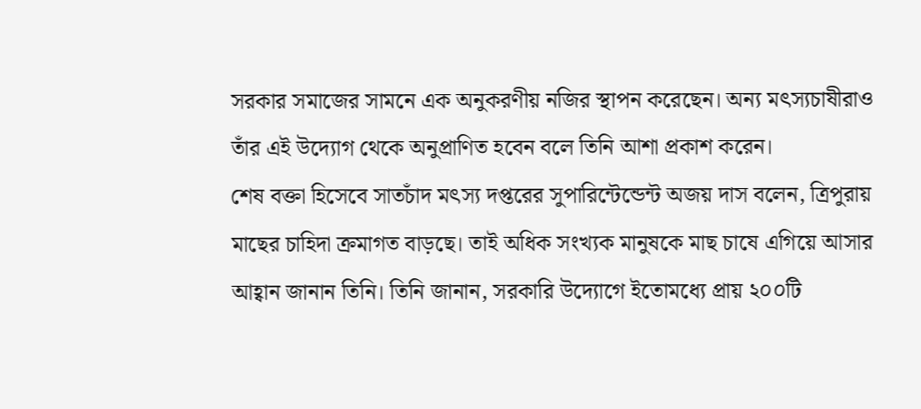সরকার সমাজের সামনে এক অনুকরণীয় নজির স্থাপন করেছেন। অন্য মৎস্যচাষীরাও তাঁর এই উদ্যোগ থেকে অনুপ্রাণিত হবেন বলে তিনি আশা প্রকাশ করেন।
শেষ বক্তা হিসেবে সাতচাঁদ মৎস্য দপ্তরের সুপারিন্টেন্ডেন্ট অজয় দাস বলেন, ত্রিপুরায় মাছের চাহিদা ক্রমাগত বাড়ছে। তাই অধিক সংখ্যক মানুষকে মাছ চাষে এগিয়ে আসার আহ্বান জানান তিনি। তিনি জানান, সরকারি উদ্যোগে ইতোমধ্যে প্রায় ২০০টি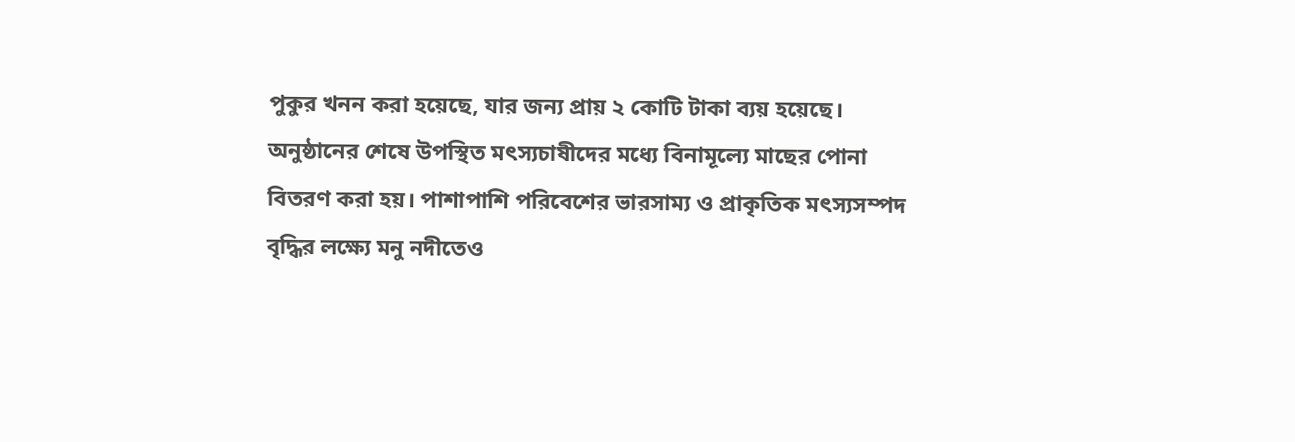পুকুর খনন করা হয়েছে, যার জন্য প্রায় ২ কোটি টাকা ব্যয় হয়েছে।
অনুষ্ঠানের শেষে উপস্থিত মৎস্যচাষীদের মধ্যে বিনামূল্যে মাছের পোনা বিতরণ করা হয়। পাশাপাশি পরিবেশের ভারসাম্য ও প্রাকৃতিক মৎস্যসম্পদ বৃদ্ধির লক্ষ্যে মনু নদীতেও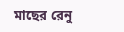মাছের রেনু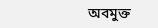অবমুক্ত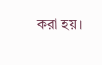করা হয়।